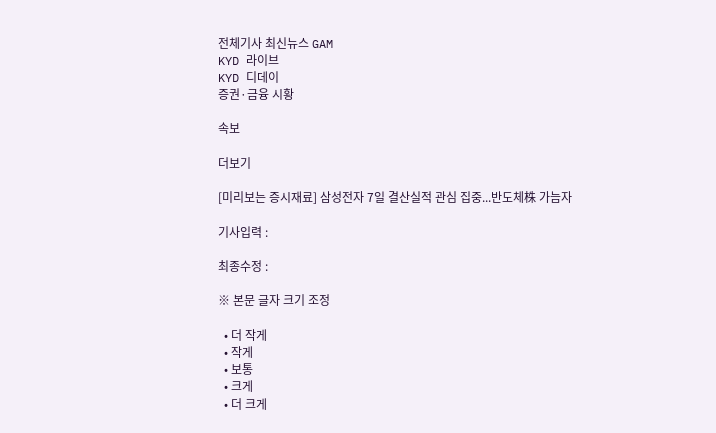전체기사 최신뉴스 GAM
KYD 라이브
KYD 디데이
증권·금융 시황

속보

더보기

[미리보는 증시재료] 삼성전자 7일 결산실적 관심 집중...반도체株 가늠자

기사입력 :

최종수정 :

※ 본문 글자 크기 조정

  • 더 작게
  • 작게
  • 보통
  • 크게
  • 더 크게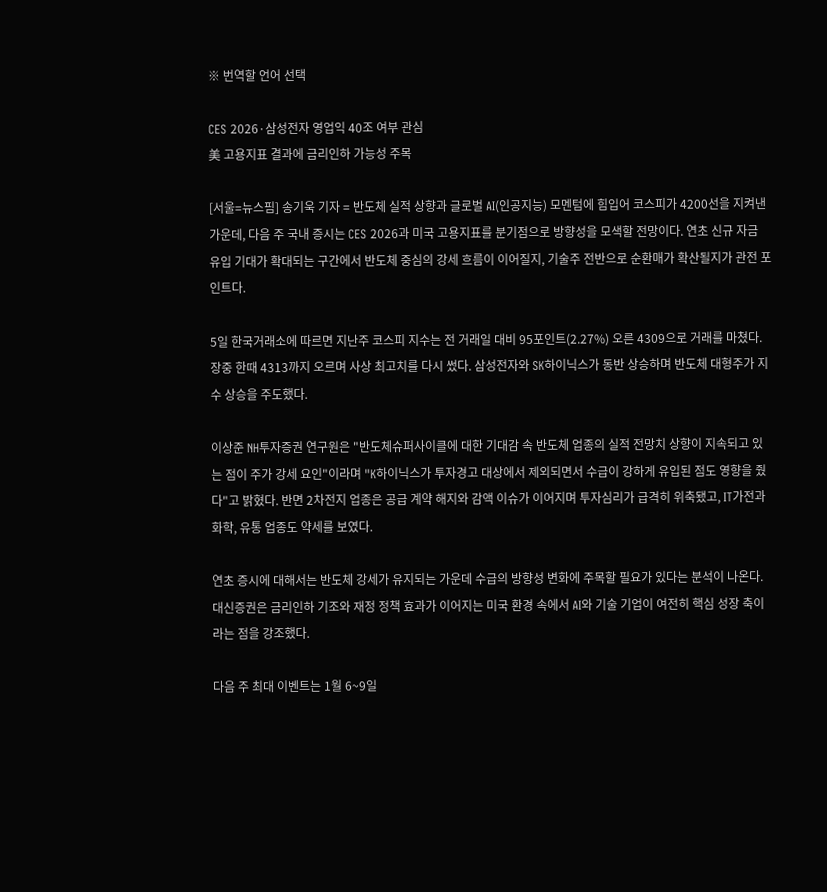※ 번역할 언어 선택

CES 2026·삼성전자 영업익 40조 여부 관심
美 고용지표 결과에 금리인하 가능성 주목

[서울=뉴스핌] 송기욱 기자 = 반도체 실적 상향과 글로벌 AI(인공지능) 모멘텀에 힘입어 코스피가 4200선을 지켜낸 가운데, 다음 주 국내 증시는 CES 2026과 미국 고용지표를 분기점으로 방향성을 모색할 전망이다. 연초 신규 자금 유입 기대가 확대되는 구간에서 반도체 중심의 강세 흐름이 이어질지, 기술주 전반으로 순환매가 확산될지가 관전 포인트다.

5일 한국거래소에 따르면 지난주 코스피 지수는 전 거래일 대비 95포인트(2.27%) 오른 4309으로 거래를 마쳤다. 장중 한때 4313까지 오르며 사상 최고치를 다시 썼다. 삼성전자와 SK하이닉스가 동반 상승하며 반도체 대형주가 지수 상승을 주도했다.

이상준 NH투자증권 연구원은 "반도체슈퍼사이클에 대한 기대감 속 반도체 업종의 실적 전망치 상향이 지속되고 있는 점이 주가 강세 요인"이라며 "K하이닉스가 투자경고 대상에서 제외되면서 수급이 강하게 유입된 점도 영향을 줬다"고 밝혔다. 반면 2차전지 업종은 공급 계약 해지와 감액 이슈가 이어지며 투자심리가 급격히 위축됐고, IT가전과 화학, 유통 업종도 약세를 보였다.

연초 증시에 대해서는 반도체 강세가 유지되는 가운데 수급의 방향성 변화에 주목할 필요가 있다는 분석이 나온다. 대신증권은 금리인하 기조와 재정 정책 효과가 이어지는 미국 환경 속에서 AI와 기술 기업이 여전히 핵심 성장 축이라는 점을 강조했다.

다음 주 최대 이벤트는 1월 6~9일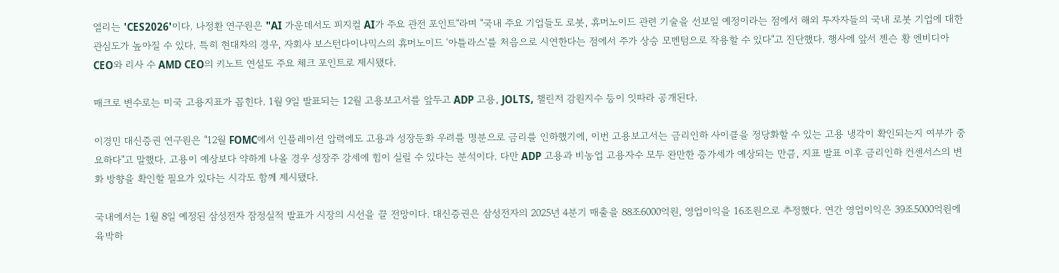열리는 'CES2026'이다. 나정환 연구원은 "AI 가운데서도 피지컬 AI가 주요 관전 포인트"라며 "국내 주요 기업들도 로봇, 휴머노이드 관련 기술을 선보일 예정이라는 점에서 해외 투자자들의 국내 로봇 기업에 대한 관심도가 높아질 수 있다. 특히 현대차의 경우, 자회사 보스턴다이나믹스의 휴머노이드 '아틀라스'를 처음으로 시연한다는 점에서 주가 상승 모멘텀으로 작용할 수 있다"고 진단했다. 행사에 앞서 젠슨 황 엔비디아 CEO와 리사 수 AMD CEO의 키노트 연설도 주요 체크 포인트로 제시됐다.

매크로 변수로는 미국 고용지표가 꼽힌다. 1월 9일 발표되는 12월 고용보고서를 앞두고 ADP 고용, JOLTS, 챌린저 감원지수 등이 잇따라 공개된다.

이경민 대신증권 연구원은 "12월 FOMC에서 인플레이션 압력에도 고용과 성장둔화 우려를 명분으로 금리를 인하했기에, 이번 고용보고서는 금리인하 사이클을 정당화할 수 있는 고용 냉각이 확인되는지 여부가 중요하다"고 말했다. 고용이 예상보다 약하게 나올 경우 성장주 강세에 힘이 실릴 수 있다는 분석이다. 다만 ADP 고용과 비농업 고용자수 모두 완만한 증가세가 예상되는 만큼, 지표 발표 이후 금리인하 컨센서스의 변화 방향을 확인할 필요가 있다는 시각도 함께 제시됐다.

국내에서는 1월 8일 예정된 삼성전자 잠정실적 발표가 시장의 시선을 끌 전망이다. 대신증권은 삼성전자의 2025년 4분기 매출을 88조6000억원, 영업이익을 16조원으로 추정했다. 연간 영업이익은 39조5000억원에 육박하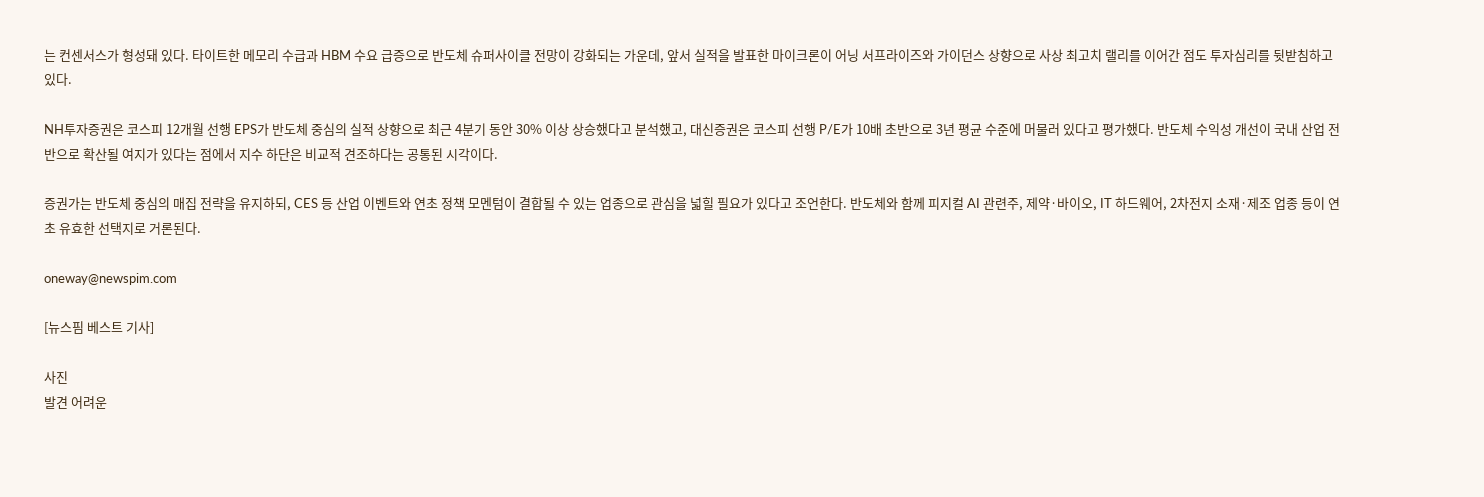는 컨센서스가 형성돼 있다. 타이트한 메모리 수급과 HBM 수요 급증으로 반도체 슈퍼사이클 전망이 강화되는 가운데, 앞서 실적을 발표한 마이크론이 어닝 서프라이즈와 가이던스 상향으로 사상 최고치 랠리를 이어간 점도 투자심리를 뒷받침하고 있다.

NH투자증권은 코스피 12개월 선행 EPS가 반도체 중심의 실적 상향으로 최근 4분기 동안 30% 이상 상승했다고 분석했고, 대신증권은 코스피 선행 P/E가 10배 초반으로 3년 평균 수준에 머물러 있다고 평가했다. 반도체 수익성 개선이 국내 산업 전반으로 확산될 여지가 있다는 점에서 지수 하단은 비교적 견조하다는 공통된 시각이다.

증권가는 반도체 중심의 매집 전략을 유지하되, CES 등 산업 이벤트와 연초 정책 모멘텀이 결합될 수 있는 업종으로 관심을 넓힐 필요가 있다고 조언한다. 반도체와 함께 피지컬 AI 관련주, 제약·바이오, IT 하드웨어, 2차전지 소재·제조 업종 등이 연초 유효한 선택지로 거론된다.

oneway@newspim.com

[뉴스핌 베스트 기사]

사진
발견 어려운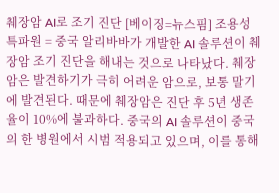췌장암 AI로 조기 진단 [베이징=뉴스핌] 조용성 특파원 = 중국 알리바바가 개발한 AI 솔루션이 췌장암 조기 진단을 해내는 것으로 나타났다. 췌장암은 발견하기가 극히 어려운 암으로, 보통 말기에 발견된다. 때문에 췌장암은 진단 후 5년 생존율이 10%에 불과하다. 중국의 AI 솔루션이 중국의 한 병원에서 시범 적용되고 있으며, 이를 통해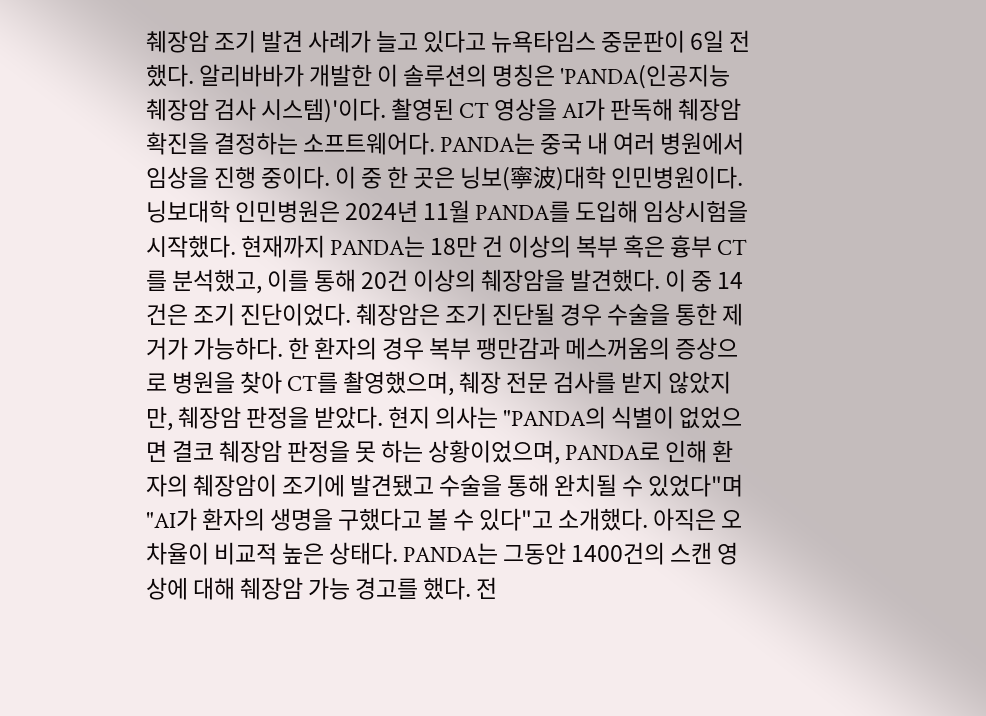췌장암 조기 발견 사례가 늘고 있다고 뉴욕타임스 중문판이 6일 전했다. 알리바바가 개발한 이 솔루션의 명칭은 'PANDA(인공지능 췌장암 검사 시스템)'이다. 촬영된 CT 영상을 AI가 판독해 췌장암 확진을 결정하는 소프트웨어다. PANDA는 중국 내 여러 병원에서 임상을 진행 중이다. 이 중 한 곳은 닝보(寧波)대학 인민병원이다. 닝보대학 인민병원은 2024년 11월 PANDA를 도입해 임상시험을 시작했다. 현재까지 PANDA는 18만 건 이상의 복부 혹은 흉부 CT를 분석했고, 이를 통해 20건 이상의 췌장암을 발견했다. 이 중 14건은 조기 진단이었다. 췌장암은 조기 진단될 경우 수술을 통한 제거가 가능하다. 한 환자의 경우 복부 팽만감과 메스꺼움의 증상으로 병원을 찾아 CT를 촬영했으며, 췌장 전문 검사를 받지 않았지만, 췌장암 판정을 받았다. 현지 의사는 "PANDA의 식별이 없었으면 결코 췌장암 판정을 못 하는 상황이었으며, PANDA로 인해 환자의 췌장암이 조기에 발견됐고 수술을 통해 완치될 수 있었다"며 "AI가 환자의 생명을 구했다고 볼 수 있다"고 소개했다. 아직은 오차율이 비교적 높은 상태다. PANDA는 그동안 1400건의 스캔 영상에 대해 췌장암 가능 경고를 했다. 전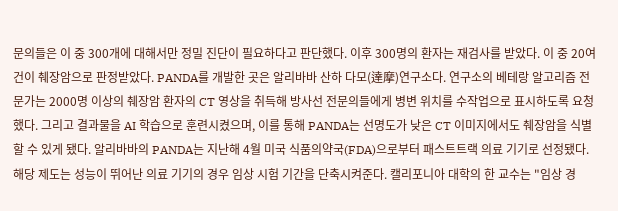문의들은 이 중 300개에 대해서만 정밀 진단이 필요하다고 판단했다. 이후 300명의 환자는 재검사를 받았다. 이 중 20여 건이 췌장암으로 판정받았다. PANDA를 개발한 곳은 알리바바 산하 다모(達摩)연구소다. 연구소의 베테랑 알고리즘 전문가는 2000명 이상의 췌장암 환자의 CT 영상을 취득해 방사선 전문의들에게 병변 위치를 수작업으로 표시하도록 요청했다. 그리고 결과물을 AI 학습으로 훈련시켰으며, 이를 통해 PANDA는 선명도가 낮은 CT 이미지에서도 췌장암을 식별할 수 있게 됐다. 알리바바의 PANDA는 지난해 4월 미국 식품의약국(FDA)으로부터 패스트트랙 의료 기기로 선정됐다. 해당 제도는 성능이 뛰어난 의료 기기의 경우 임상 시험 기간을 단축시켜준다. 캘리포니아 대학의 한 교수는 "임상 경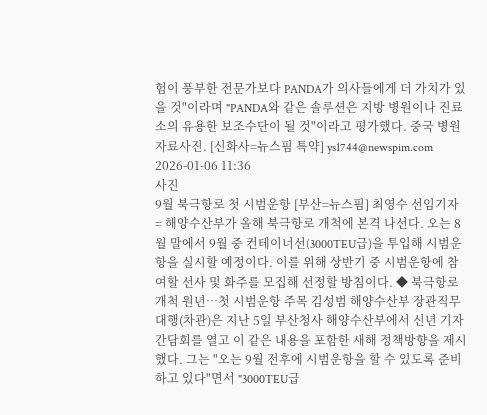험이 풍부한 전문가보다 PANDA가 의사들에게 더 가치가 있을 것"이라며 "PANDA와 같은 솔루션은 지방 병원이나 진료소의 유용한 보조수단이 될 것"이라고 평가했다. 중국 병원 자료사진. [신화사=뉴스핌 특약] ys1744@newspim.com 2026-01-06 11:36
사진
9월 북극항로 첫 시범운항 [부산=뉴스핌] 최영수 선임기자 = 해양수산부가 올해 북극항로 개척에 본격 나선다. 오는 8월 말에서 9월 중 컨테이너선(3000TEU급)을 투입해 시범운항을 실시할 예정이다. 이를 위해 상반기 중 시범운항에 참여할 선사 및 화주를 모집해 선정할 방침이다. ◆ 북극항로 개척 원년…첫 시범운항 주목 김성범 해양수산부 장관직무대행(차관)은 지난 5일 부산청사 해양수산부에서 신년 기자간담회를 열고 이 같은 내용을 포함한 새해 정책방향을 제시했다. 그는 "오는 9월 전후에 시범운항을 할 수 있도록 준비하고 있다"면서 "3000TEU급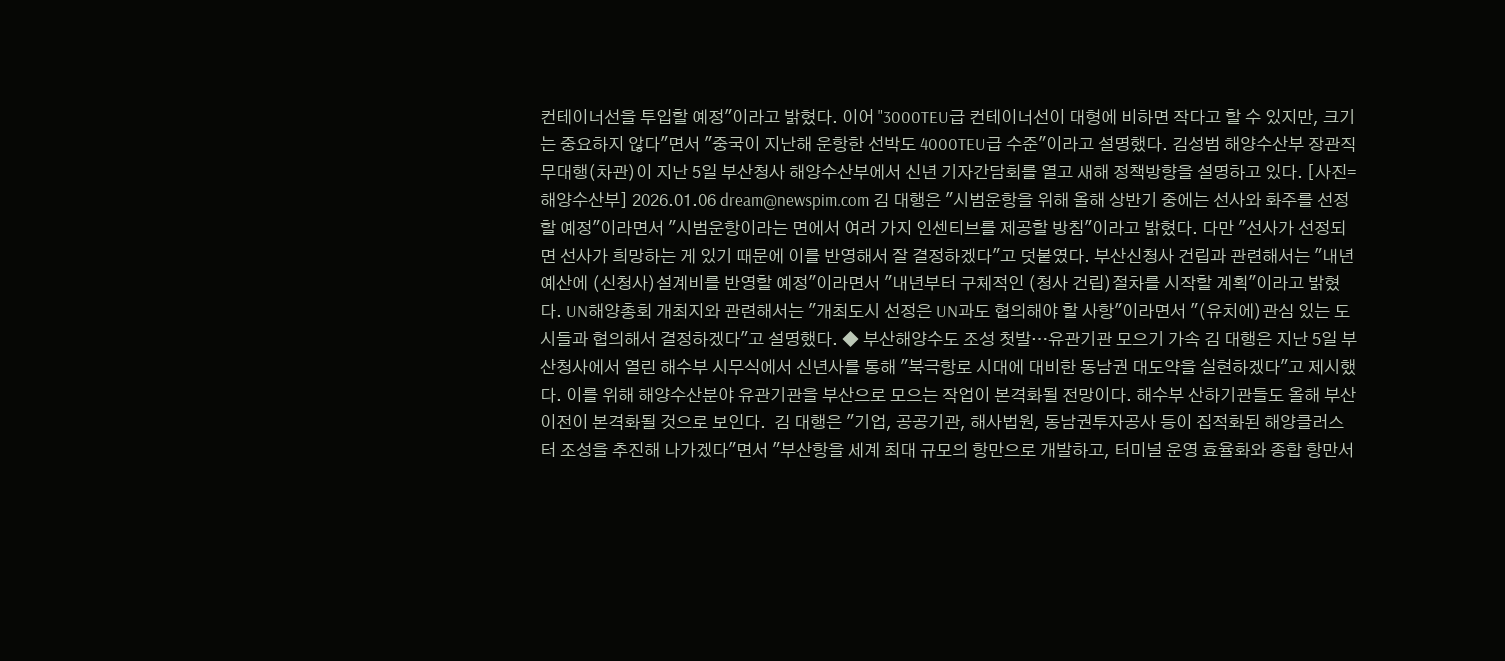컨테이너선을 투입할 예정"이라고 밝혔다. 이어 "3000TEU급 컨테이너선이 대형에 비하면 작다고 할 수 있지만, 크기는 중요하지 않다"면서 "중국이 지난해 운항한 선박도 4000TEU급 수준"이라고 설명했다. 김성범 해양수산부 장관직무대행(차관)이 지난 5일 부산청사 해양수산부에서 신년 기자간담회를 열고 새해 정책방향을 설명하고 있다. [사진=해양수산부] 2026.01.06 dream@newspim.com 김 대행은 "시범운항을 위해 올해 상반기 중에는 선사와 화주를 선정할 예정"이라면서 "시범운항이라는 면에서 여러 가지 인센티브를 제공할 방침"이라고 밝혔다. 다만 "선사가 선정되면 선사가 희망하는 게 있기 때문에 이를 반영해서 잘 결정하겠다"고 덧붙였다. 부산신청사 건립과 관련해서는 "내년 예산에 (신청사)설계비를 반영할 예정"이라면서 "내년부터 구체적인 (청사 건립)절차를 시작할 계획"이라고 밝혔다. UN해양총회 개최지와 관련해서는 "개최도시 선정은 UN과도 협의해야 할 사항"이라면서 "(유치에)관심 있는 도시들과 협의해서 결정하겠다"고 설명했다. ◆ 부산해양수도 조성 첫발…유관기관 모으기 가속 김 대행은 지난 5일 부산청사에서 열린 해수부 시무식에서 신년사를 통해 "북극항로 시대에 대비한 동남권 대도약을 실현하겠다"고 제시했다. 이를 위해 해양수산분야 유관기관을 부산으로 모으는 작업이 본격화될 전망이다. 해수부 산하기관들도 올해 부산 이전이 본격화될 것으로 보인다.  김 대행은 "기업, 공공기관, 해사법원, 동남권투자공사 등이 집적화된 해양클러스터 조성을 추진해 나가겠다"면서 "부산항을 세계 최대 규모의 항만으로 개발하고, 터미널 운영 효율화와 종합 항만서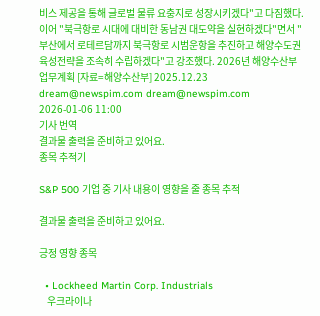비스 제공을 통해 글로벌 물류 요충지로 성장시키겠다"고 다짐했다. 이어 "북극항로 시대에 대비한 동남권 대도약을 실현하겠다"면서 "부산에서 로테르담까지 북극항로 시범운항을 추진하고 해양수도권 육성전략을 조속히 수립하겠다"고 강조했다. 2026년 해양수산부 업무계획 [자료=해양수산부] 2025.12.23 dream@newspim.com dream@newspim.com 2026-01-06 11:00
기사 번역
결과물 출력을 준비하고 있어요.
종목 추적기

S&P 500 기업 중 기사 내용이 영향을 줄 종목 추적

결과물 출력을 준비하고 있어요.

긍정 영향 종목

  • Lockheed Martin Corp. Industrials
    우크라이나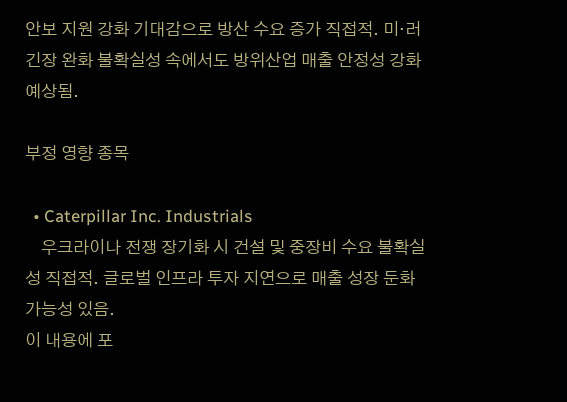안보 지원 강화 기대감으로 방산 수요 증가 직접적. 미·러 긴장 완화 불확실성 속에서도 방위산업 매출 안정성 강화 예상됨.

부정 영향 종목

  • Caterpillar Inc. Industrials
    우크라이나 전쟁 장기화 시 건설 및 중장비 수요 불확실성 직접적. 글로벌 인프라 투자 지연으로 매출 성장 둔화 가능성 있음.
이 내용에 포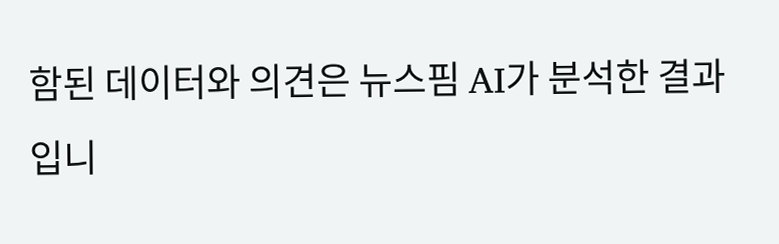함된 데이터와 의견은 뉴스핌 AI가 분석한 결과입니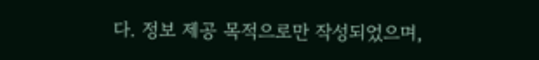다. 정보 제공 목적으로만 작성되었으며,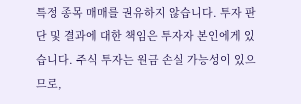특정 종목 매매를 권유하지 않습니다. 투자 판단 및 결과에 대한 책임은 투자자 본인에게 있습니다. 주식 투자는 원금 손실 가능성이 있으므로,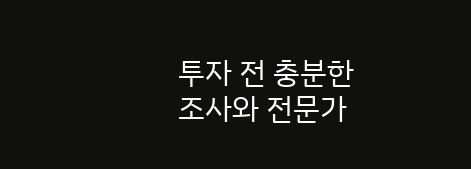투자 전 충분한 조사와 전문가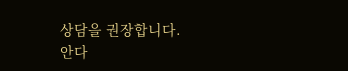상담을 권장합니다.
안다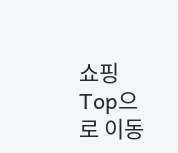쇼핑
Top으로 이동